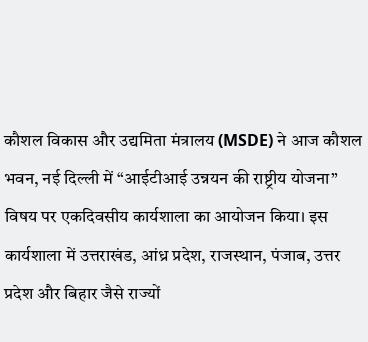कौशल विकास और उद्यमिता मंत्रालय (MSDE) ने आज कौशल भवन, नई दिल्ली में “आईटीआई उन्नयन की राष्ट्रीय योजना” विषय पर एकदिवसीय कार्यशाला का आयोजन किया। इस कार्यशाला में उत्तराखंड, आंध्र प्रदेश, राजस्थान, पंजाब, उत्तर प्रदेश और बिहार जैसे राज्यों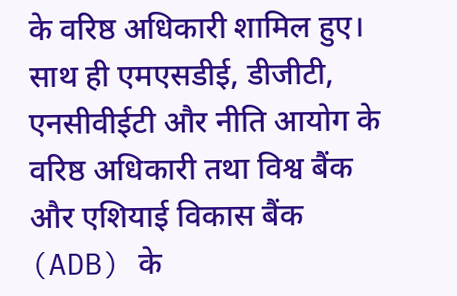के वरिष्ठ अधिकारी शामिल हुए। साथ ही एमएसडीई, डीजीटी, एनसीवीईटी और नीति आयोग के वरिष्ठ अधिकारी तथा विश्व बैंक और एशियाई विकास बैंक (ADB) के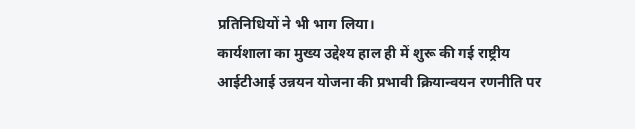प्रतिनिधियों ने भी भाग लिया।
कार्यशाला का मुख्य उद्देश्य हाल ही में शुरू की गई राष्ट्रीय आईटीआई उन्नयन योजना की प्रभावी क्रियान्वयन रणनीति पर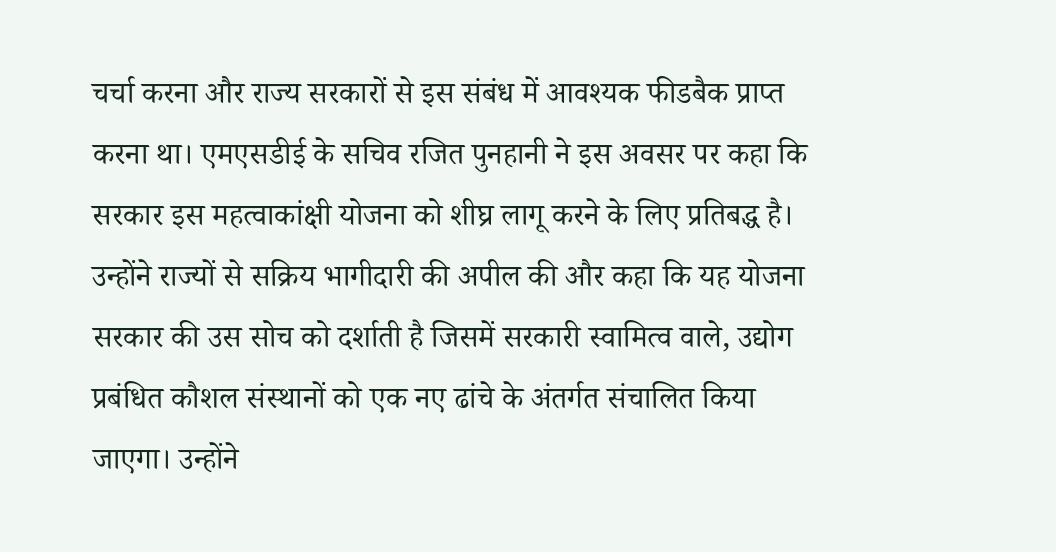चर्चा करना और राज्य सरकारों से इस संबंध में आवश्यक फीडबैक प्राप्त करना था। एमएसडीई के सचिव रजित पुनहानी ने इस अवसर पर कहा कि सरकार इस महत्वाकांक्षी योजना को शीघ्र लागू करने के लिए प्रतिबद्ध है। उन्होंने राज्यों से सक्रिय भागीदारी की अपील की और कहा कि यह योजना सरकार की उस सोच को दर्शाती है जिसमें सरकारी स्वामित्व वाले, उद्योग प्रबंधित कौशल संस्थानों को एक नए ढांचे के अंतर्गत संचालित किया जाएगा। उन्होंने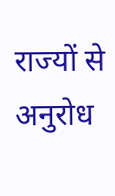राज्यों से अनुरोध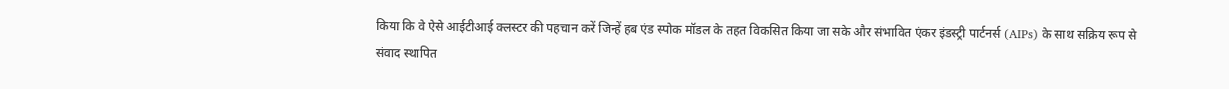किया कि वे ऐसे आईटीआई क्लस्टर की पहचान करें जिन्हें हब एंड स्पोक मॉडल के तहत विकसित किया जा सके और संभावित एंकर इंडस्ट्री पार्टनर्स (AIPs) के साथ सक्रिय रूप से संवाद स्थापित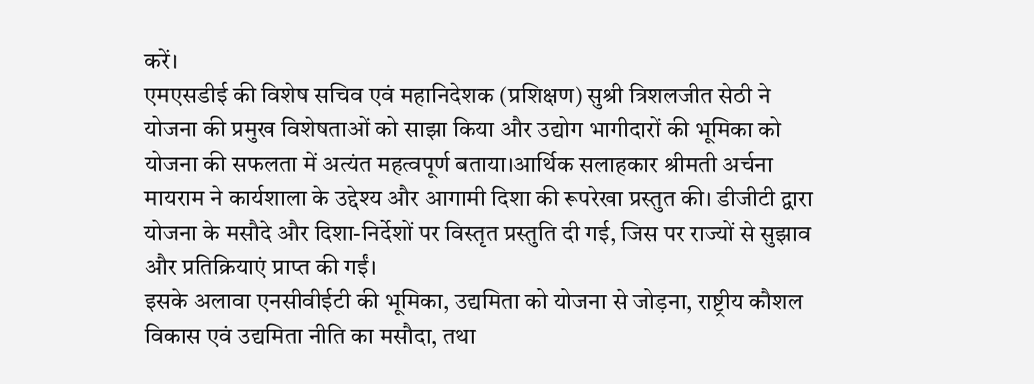करें।
एमएसडीई की विशेष सचिव एवं महानिदेशक (प्रशिक्षण) सुश्री त्रिशलजीत सेठी ने योजना की प्रमुख विशेषताओं को साझा किया और उद्योग भागीदारों की भूमिका को योजना की सफलता में अत्यंत महत्वपूर्ण बताया।आर्थिक सलाहकार श्रीमती अर्चना मायराम ने कार्यशाला के उद्देश्य और आगामी दिशा की रूपरेखा प्रस्तुत की। डीजीटी द्वारा योजना के मसौदे और दिशा-निर्देशों पर विस्तृत प्रस्तुति दी गई, जिस पर राज्यों से सुझाव और प्रतिक्रियाएं प्राप्त की गईं।
इसके अलावा एनसीवीईटी की भूमिका, उद्यमिता को योजना से जोड़ना, राष्ट्रीय कौशल विकास एवं उद्यमिता नीति का मसौदा, तथा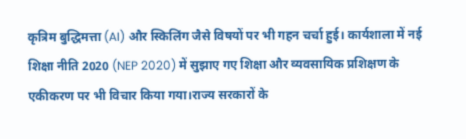कृत्रिम बुद्धिमत्ता (AI) और स्किलिंग जैसे विषयों पर भी गहन चर्चा हुई। कार्यशाला में नई शिक्षा नीति 2020 (NEP 2020) में सुझाए गए शिक्षा और व्यवसायिक प्रशिक्षण के एकीकरण पर भी विचार किया गया।राज्य सरकारों के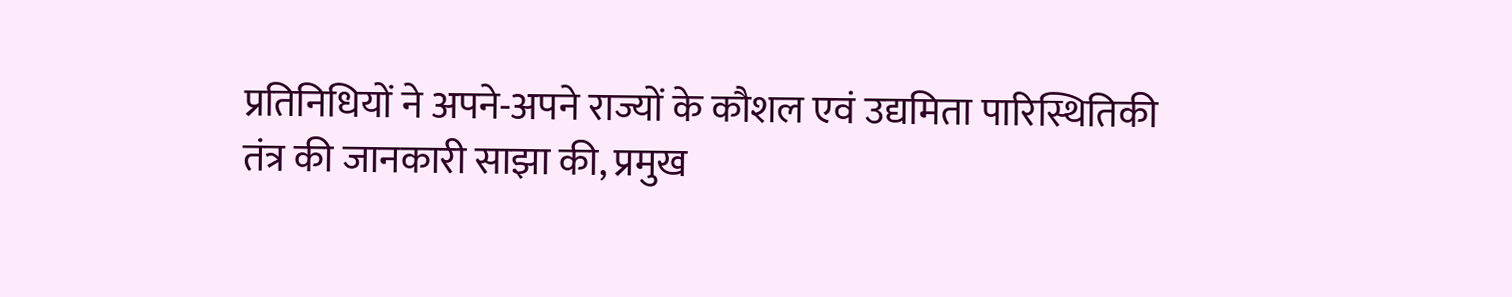प्रतिनिधियों ने अपने-अपने राज्यों के कौशल एवं उद्यमिता पारिस्थितिकी तंत्र की जानकारी साझा की, प्रमुख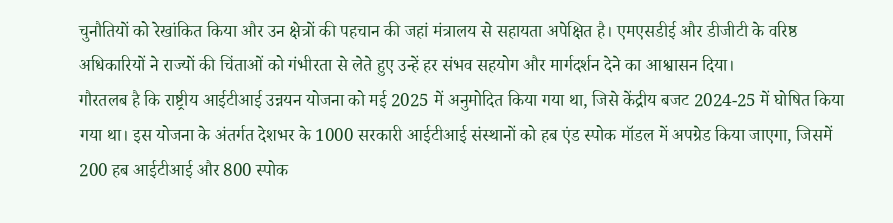चुनौतियों को रेखांकित किया और उन क्षेत्रों की पहचान की जहां मंत्रालय से सहायता अपेक्षित है। एमएसडीई और डीजीटी के वरिष्ठ अधिकारियों ने राज्यों की चिंताओं को गंभीरता से लेते हुए उन्हें हर संभव सहयोग और मार्गदर्शन देने का आश्वासन दिया।
गौरतलब है कि राष्ट्रीय आईटीआई उन्नयन योजना को मई 2025 में अनुमोदित किया गया था, जिसे केंद्रीय बजट 2024-25 में घोषित किया गया था। इस योजना के अंतर्गत देशभर के 1000 सरकारी आईटीआई संस्थानों को हब एंड स्पोक मॉडल में अपग्रेड किया जाएगा, जिसमें 200 हब आईटीआई और 800 स्पोक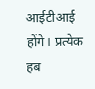आईटीआई होंगे। प्रत्येक हब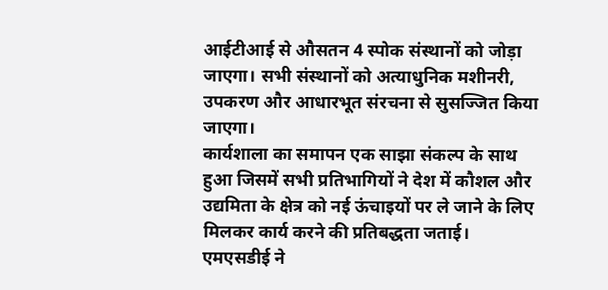आईटीआई से औसतन 4 स्पोक संस्थानों को जोड़ा जाएगा। सभी संस्थानों को अत्याधुनिक मशीनरी, उपकरण और आधारभूत संरचना से सुसज्जित किया जाएगा।
कार्यशाला का समापन एक साझा संकल्प के साथ हुआ जिसमें सभी प्रतिभागियों ने देश में कौशल और उद्यमिता के क्षेत्र को नई ऊंचाइयों पर ले जाने के लिए मिलकर कार्य करने की प्रतिबद्धता जताई। एमएसडीई ने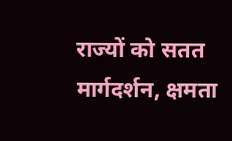राज्यों को सतत मार्गदर्शन, क्षमता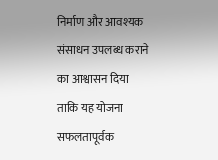निर्माण और आवश्यक संसाधन उपलब्ध कराने का आश्वासन दिया ताकि यह योजना सफलतापूर्वक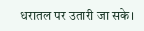धरातल पर उतारी जा सके।